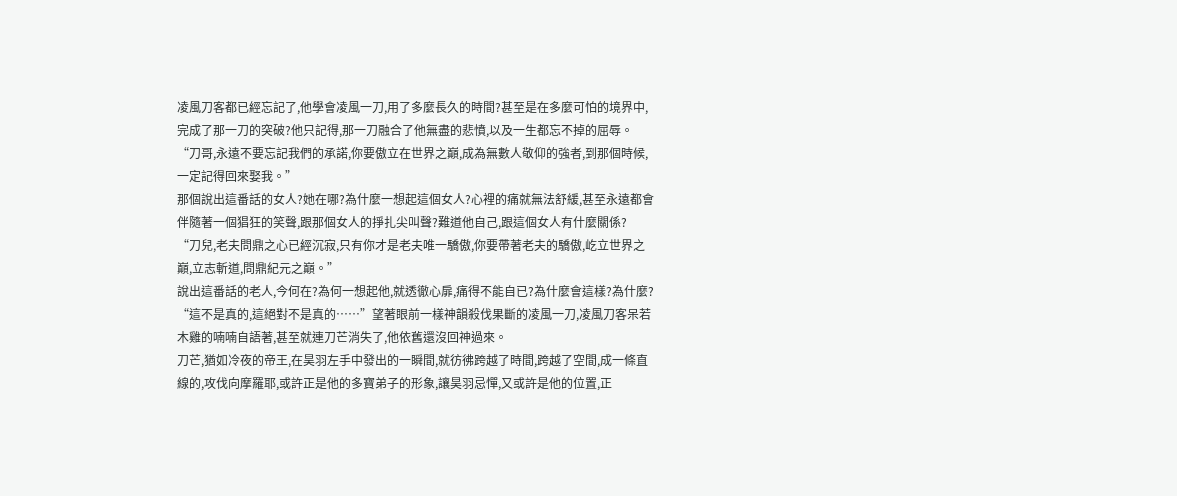凌風刀客都已經忘記了,他學會凌風一刀,用了多麼長久的時間?甚至是在多麼可怕的境界中,完成了那一刀的突破?他只記得,那一刀融合了他無盡的悲憤,以及一生都忘不掉的屈辱。
“刀哥,永遠不要忘記我們的承諾,你要傲立在世界之巔,成為無數人敬仰的強者,到那個時候,一定記得回來娶我。”
那個說出這番話的女人?她在哪?為什麼一想起這個女人?心裡的痛就無法舒緩,甚至永遠都會伴隨著一個猖狂的笑聲,跟那個女人的掙扎尖叫聲?難道他自己,跟這個女人有什麼關係?
“刀兒,老夫問鼎之心已經沉寂,只有你才是老夫唯一驕傲,你要帶著老夫的驕傲,屹立世界之巔,立志斬道,問鼎紀元之巔。”
說出這番話的老人,今何在?為何一想起他,就透徹心扉,痛得不能自已?為什麼會這樣?為什麼?
“這不是真的,這絕對不是真的……”望著眼前一樣神韻殺伐果斷的凌風一刀,凌風刀客呆若木雞的喃喃自語著,甚至就連刀芒消失了,他依舊還沒回神過來。
刀芒,猶如冷夜的帝王,在昊羽左手中發出的一瞬間,就彷彿跨越了時間,跨越了空間,成一條直線的,攻伐向摩羅耶,或許正是他的多寶弟子的形象,讓昊羽忌憚,又或許是他的位置,正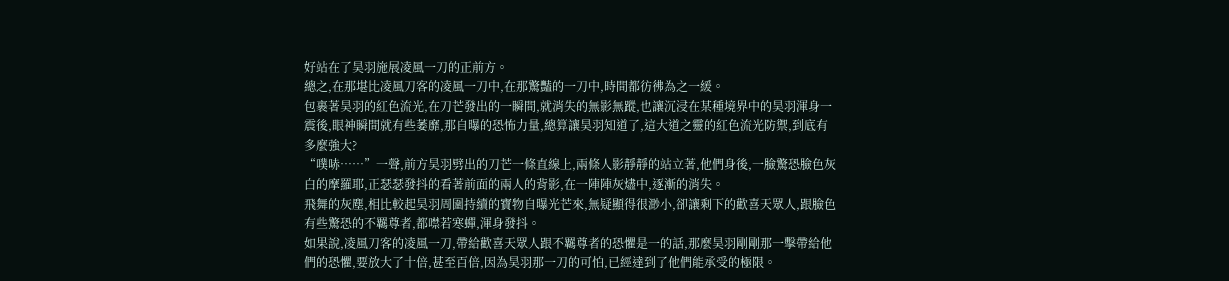好站在了昊羽施展凌風一刀的正前方。
總之,在那堪比凌風刀客的凌風一刀中,在那驚豔的一刀中,時間都彷彿為之一緩。
包裹著昊羽的紅色流光,在刀芒發出的一瞬間,就消失的無影無蹤,也讓沉浸在某種境界中的昊羽渾身一震後,眼神瞬間就有些萎靡,那自曝的恐怖力量,總算讓昊羽知道了,這大道之靈的紅色流光防禦,到底有多麼強大?
“噗哧……”一聲,前方昊羽劈出的刀芒一條直線上,兩條人影靜靜的站立著,他們身後,一臉驚恐臉色灰白的摩羅耶,正瑟瑟發抖的看著前面的兩人的背影,在一陣陣灰燼中,逐漸的消失。
飛舞的灰塵,相比較起昊羽周圍持續的寶物自曝光芒來,無疑顯得很渺小,卻讓剩下的歡喜天眾人,跟臉色有些驚恐的不羈尊者,都噤若寒蟬,渾身發抖。
如果說,凌風刀客的凌風一刀,帶給歡喜天眾人跟不羈尊者的恐懼是一的話,那麼昊羽剛剛那一擊帶給他們的恐懼,要放大了十倍,甚至百倍,因為昊羽那一刀的可怕,已經達到了他們能承受的極限。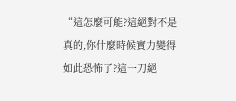“這怎麼可能?這絕對不是真的,你什麼時候實力變得如此恐怖了?這一刀絕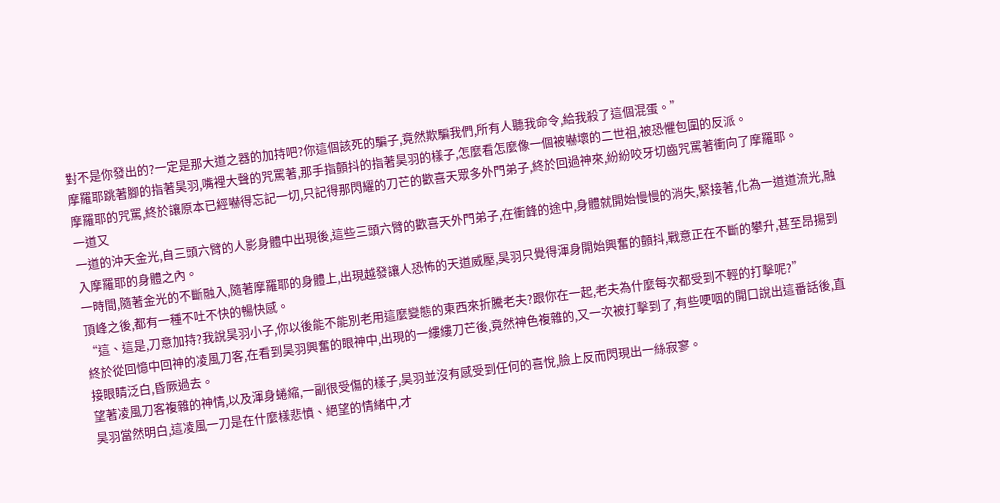對不是你發出的?一定是那大道之器的加持吧?你這個該死的騙子,竟然欺騙我們,所有人聽我命令,給我殺了這個混蛋。”
摩羅耶跳著腳的指著昊羽,嘴裡大聲的咒罵著,那手指顫抖的指著昊羽的樣子,怎麼看怎麼像一個被嚇壞的二世祖,被恐懼包圍的反派。
摩羅耶的咒罵,終於讓原本已經嚇得忘記一切,只記得那閃耀的刀芒的歡喜天眾多外門弟子,終於回過神來,紛紛咬牙切齒咒罵著衝向了摩羅耶。
一道又
一道的沖天金光,自三頭六臂的人影身體中出現後,這些三頭六臂的歡喜天外門弟子,在衝鋒的途中,身體就開始慢慢的消失,緊接著,化為一道道流光,融入摩羅耶的身體之內。
一時間,隨著金光的不斷融入,隨著摩羅耶的身體上,出現越發讓人恐怖的天道威壓,昊羽只覺得渾身開始興奮的顫抖,戰意正在不斷的攀升,甚至昂揚到頂峰之後,都有一種不吐不快的暢快感。
“這、這是,刀意加持?我說昊羽小子,你以後能不能別老用這麼變態的東西來折騰老夫?跟你在一起,老夫為什麼每次都受到不輕的打擊呢?”
終於從回憶中回神的凌風刀客,在看到昊羽興奮的眼神中,出現的一縷縷刀芒後,竟然神色複雜的,又一次被打擊到了,有些哽咽的開口說出這番話後,直接眼睛泛白,昏厥過去。
望著凌風刀客複雜的神情,以及渾身蜷縮,一副很受傷的樣子,昊羽並沒有感受到任何的喜悅,臉上反而閃現出一絲寂寥。
昊羽當然明白,這凌風一刀是在什麼樣悲憤、絕望的情緒中,才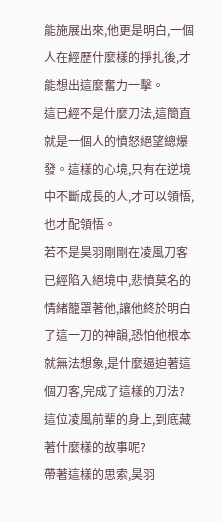能施展出來,他更是明白,一個人在經歷什麼樣的掙扎後,才能想出這麼奮力一擊。
這已經不是什麼刀法,這簡直就是一個人的憤怒絕望總爆發。這樣的心境,只有在逆境中不斷成長的人,才可以領悟,也才配領悟。
若不是昊羽剛剛在凌風刀客已經陷入絕境中,悲憤莫名的情緒籠罩著他,讓他終於明白了這一刀的神韻,恐怕他根本就無法想象,是什麼逼迫著這個刀客,完成了這樣的刀法?
這位凌風前輩的身上,到底藏著什麼樣的故事呢?
帶著這樣的思索,昊羽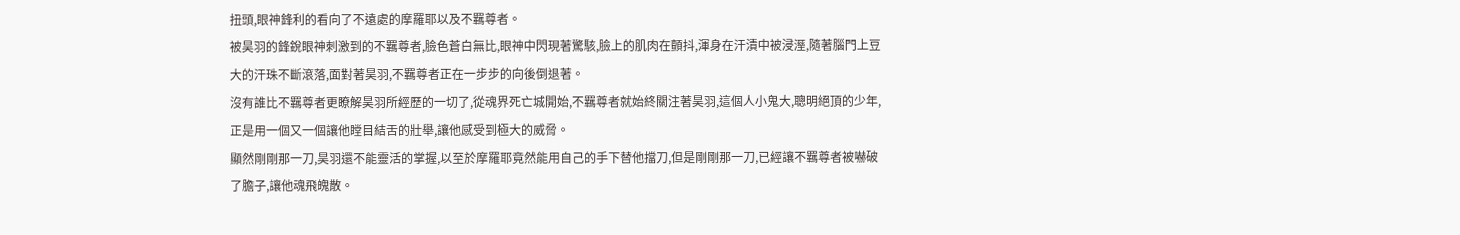扭頭,眼神鋒利的看向了不遠處的摩羅耶以及不羈尊者。
被昊羽的鋒銳眼神刺激到的不羈尊者,臉色蒼白無比,眼神中閃現著驚駭,臉上的肌肉在顫抖,渾身在汗漬中被浸溼,隨著腦門上豆大的汗珠不斷滾落,面對著昊羽,不羈尊者正在一步步的向後倒退著。
沒有誰比不羈尊者更瞭解昊羽所經歷的一切了,從魂界死亡城開始,不羈尊者就始終關注著昊羽,這個人小鬼大,聰明絕頂的少年,正是用一個又一個讓他瞠目結舌的壯舉,讓他感受到極大的威脅。
顯然剛剛那一刀,昊羽還不能靈活的掌握,以至於摩羅耶竟然能用自己的手下替他擋刀,但是剛剛那一刀,已經讓不羈尊者被嚇破了膽子,讓他魂飛魄散。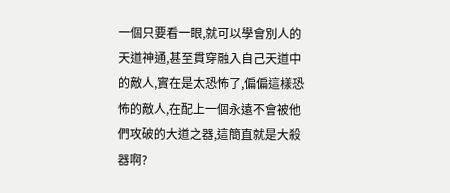一個只要看一眼,就可以學會別人的天道神通,甚至貫穿融入自己天道中的敵人,實在是太恐怖了,偏偏這樣恐怖的敵人,在配上一個永遠不會被他們攻破的大道之器,這簡直就是大殺器啊?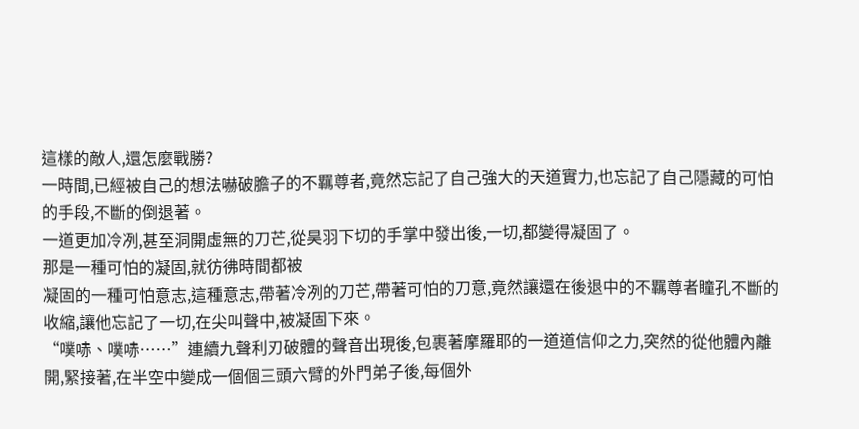這樣的敵人,還怎麼戰勝?
一時間,已經被自己的想法嚇破膽子的不羈尊者,竟然忘記了自己強大的天道實力,也忘記了自己隱藏的可怕的手段,不斷的倒退著。
一道更加冷冽,甚至洞開虛無的刀芒,從昊羽下切的手掌中發出後,一切,都變得凝固了。
那是一種可怕的凝固,就彷彿時間都被
凝固的一種可怕意志,這種意志,帶著冷冽的刀芒,帶著可怕的刀意,竟然讓還在後退中的不羈尊者瞳孔不斷的收縮,讓他忘記了一切,在尖叫聲中,被凝固下來。
“噗哧、噗哧……”連續九聲利刃破體的聲音出現後,包裹著摩羅耶的一道道信仰之力,突然的從他體內離開,緊接著,在半空中變成一個個三頭六臂的外門弟子後,每個外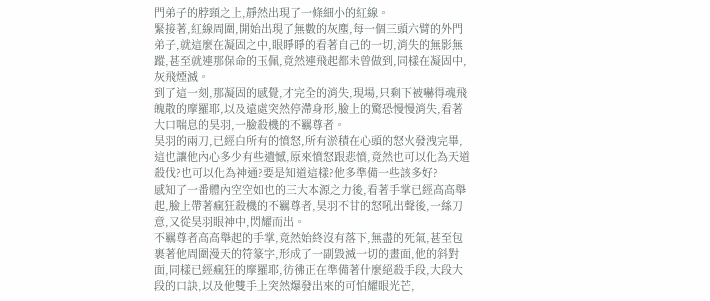門弟子的脖頸之上,靜然出現了一條細小的紅線。
緊接著,紅線周圍,開始出現了無數的灰塵,每一個三頭六臂的外門弟子,就這麼在凝固之中,眼睜睜的看著自己的一切,消失的無影無蹤,甚至就連那保命的玉佩,竟然連飛起都未曾做到,同樣在凝固中,灰飛煙滅。
到了這一刻,那凝固的感覺,才完全的消失,現場,只剩下被嚇得魂飛魄散的摩羅耶,以及遠處突然停滯身形,臉上的驚恐慢慢消失,看著大口喘息的昊羽,一臉殺機的不羈尊者。
昊羽的兩刀,已經白所有的憤怒,所有淤積在心頭的怒火發洩完畢,這也讓他內心多少有些遺憾,原來憤怒跟悲憤,竟然也可以化為天道殺伐?也可以化為神通?要是知道這樣?他多準備一些該多好?
感知了一番體內空空如也的三大本源之力後,看著手掌已經高高舉起,臉上帶著瘋狂殺機的不羈尊者,昊羽不甘的怒吼出聲後,一絲刀意,又從昊羽眼神中,閃耀而出。
不羈尊者高高舉起的手掌,竟然始終沒有落下,無盡的死氣,甚至包裹著他周圍漫天的符篆字,形成了一副毀滅一切的畫面,他的斜對面,同樣已經瘋狂的摩羅耶,彷彿正在準備著什麼絕殺手段,大段大段的口訣,以及他雙手上突然爆發出來的可怕耀眼光芒,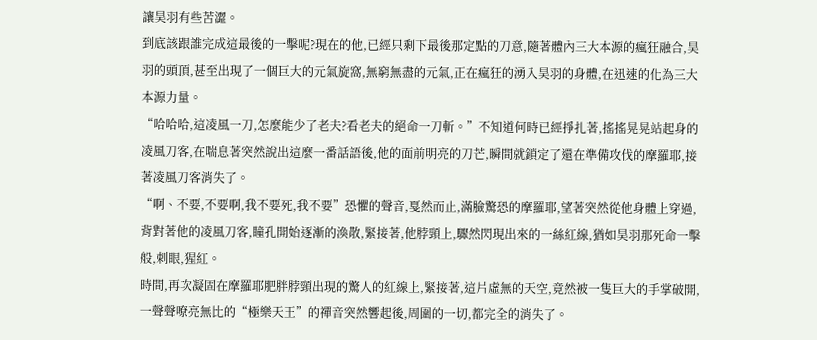讓昊羽有些苦澀。
到底該跟誰完成這最後的一擊呢?現在的他,已經只剩下最後那定點的刀意,隨著體內三大本源的瘋狂融合,昊羽的頭頂,甚至出現了一個巨大的元氣旋窩,無窮無盡的元氣,正在瘋狂的湧入昊羽的身體,在迅速的化為三大本源力量。
“哈哈哈,這凌風一刀,怎麼能少了老夫?看老夫的絕命一刀斬。”不知道何時已經掙扎著,搖搖晃晃站起身的凌風刀客,在喘息著突然說出這麼一番話語後,他的面前明亮的刀芒,瞬間就鎖定了還在準備攻伐的摩羅耶,接著凌風刀客消失了。
“啊、不要,不要啊,我不要死,我不要”恐懼的聲音,戛然而止,滿臉驚恐的摩羅耶,望著突然從他身體上穿過,背對著他的凌風刀客,瞳孔開始逐漸的渙散,緊接著,他脖頸上,驟然閃現出來的一絲紅線,猶如昊羽那死命一擊般,刺眼,猩紅。
時間,再次凝固在摩羅耶肥胖脖頸出現的驚人的紅線上,緊接著,這片虛無的天空,竟然被一隻巨大的手掌破開,一聲聲嘹亮無比的“極樂天王”的禪音突然響起後,周圍的一切,都完全的消失了。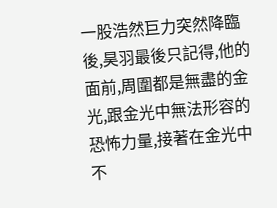一股浩然巨力突然降臨後,昊羽最後只記得,他的面前,周圍都是無盡的金光,跟金光中無法形容的恐怖力量,接著在金光中不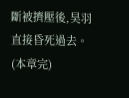斷被擠壓後,昊羽直接昏死過去。
(本章完)